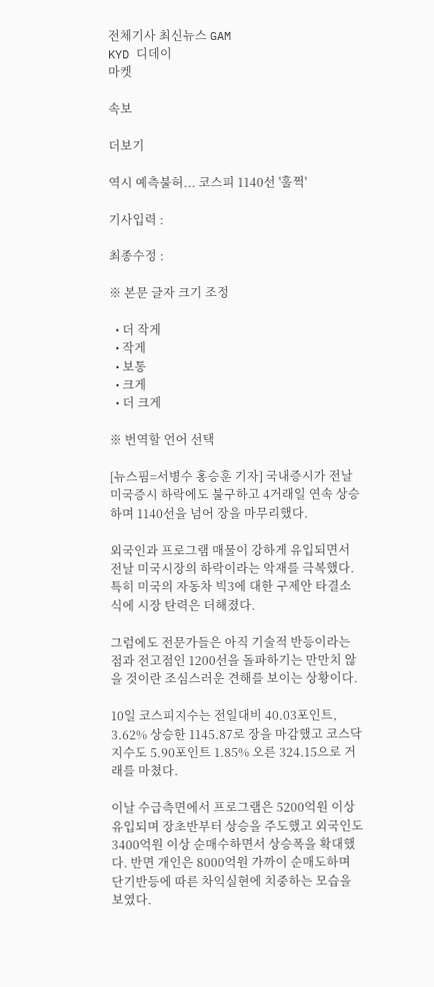전체기사 최신뉴스 GAM
KYD 디데이
마켓

속보

더보기

역시 예측불허... 코스피 1140선 '훌쩍'

기사입력 :

최종수정 :

※ 본문 글자 크기 조정

  • 더 작게
  • 작게
  • 보통
  • 크게
  • 더 크게

※ 번역할 언어 선택

[뉴스핌=서병수 홍승훈 기자] 국내증시가 전날 미국증시 하락에도 불구하고 4거래일 연속 상승하며 1140선을 넘어 장을 마무리했다.

외국인과 프로그램 매물이 강하게 유입되면서 전날 미국시장의 하락이라는 악재를 극복했다. 특히 미국의 자동차 빅3에 대한 구제안 타결소식에 시장 탄력은 더해졌다.

그럼에도 전문가들은 아직 기술적 반등이라는 점과 전고점인 1200선을 돌파하기는 만만치 않을 것이란 조심스러운 견해를 보이는 상황이다.

10일 코스피지수는 전일대비 40.03포인트, 3.62% 상승한 1145.87로 장을 마감했고 코스닥지수도 5.90포인트 1.85% 오른 324.15으로 거래를 마쳤다.

이날 수급측면에서 프로그램은 5200억원 이상 유입되며 장초반부터 상승을 주도했고 외국인도 3400억원 이상 순매수하면서 상승폭을 확대했다. 반면 개인은 8000억원 가까이 순매도하며 단기반등에 따른 차익실현에 치중하는 모습을 보였다.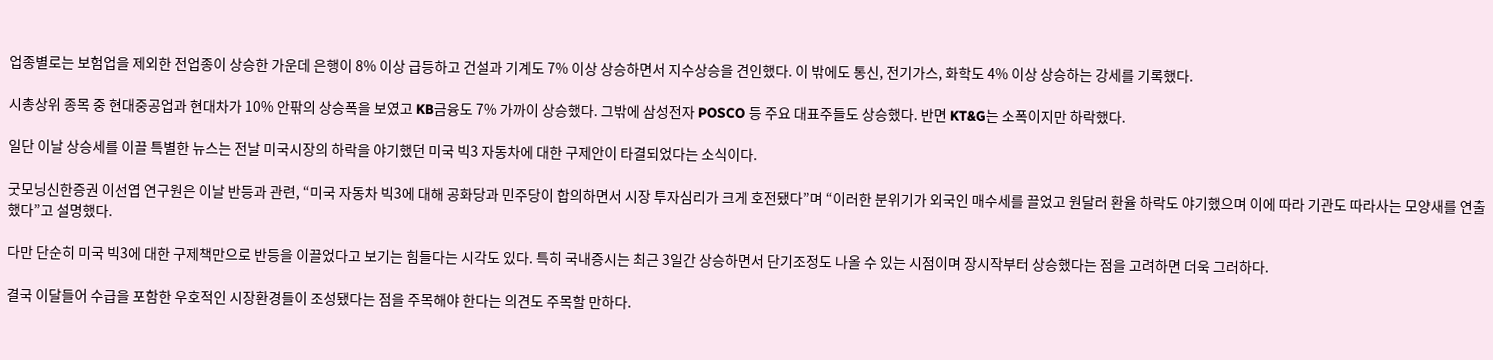업종별로는 보험업을 제외한 전업종이 상승한 가운데 은행이 8% 이상 급등하고 건설과 기계도 7% 이상 상승하면서 지수상승을 견인했다. 이 밖에도 통신, 전기가스, 화학도 4% 이상 상승하는 강세를 기록했다.

시총상위 종목 중 현대중공업과 현대차가 10% 안팎의 상승폭을 보였고 KB금융도 7% 가까이 상승했다. 그밖에 삼성전자 POSCO 등 주요 대표주들도 상승했다. 반면 KT&G는 소폭이지만 하락했다.

일단 이날 상승세를 이끌 특별한 뉴스는 전날 미국시장의 하락을 야기했던 미국 빅3 자동차에 대한 구제안이 타결되었다는 소식이다.

굿모닝신한증권 이선엽 연구원은 이날 반등과 관련, “미국 자동차 빅3에 대해 공화당과 민주당이 합의하면서 시장 투자심리가 크게 호전됐다”며 “이러한 분위기가 외국인 매수세를 끌었고 원달러 환율 하락도 야기했으며 이에 따라 기관도 따라사는 모양새를 연출했다”고 설명했다.

다만 단순히 미국 빅3에 대한 구제책만으로 반등을 이끌었다고 보기는 힘들다는 시각도 있다. 특히 국내증시는 최근 3일간 상승하면서 단기조정도 나올 수 있는 시점이며 장시작부터 상승했다는 점을 고려하면 더욱 그러하다.

결국 이달들어 수급을 포함한 우호적인 시장환경들이 조성됐다는 점을 주목해야 한다는 의견도 주목할 만하다.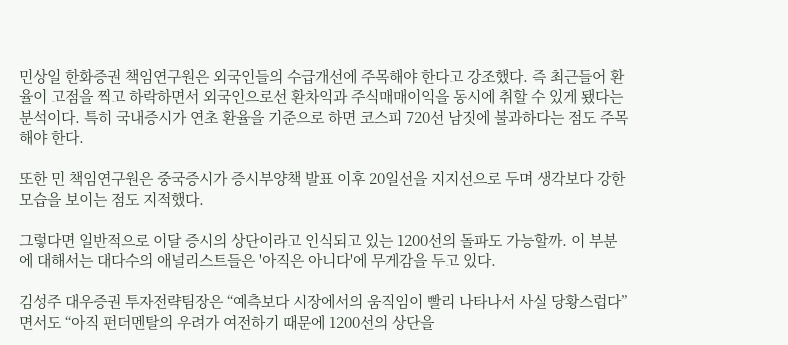민상일 한화증권 책임연구원은 외국인들의 수급개선에 주목해야 한다고 강조했다. 즉 최근들어 환율이 고점을 찍고 하락하면서 외국인으로선 환차익과 주식매매이익을 동시에 취할 수 있게 됐다는 분석이다. 특히 국내증시가 연초 환율을 기준으로 하면 코스피 720선 남짓에 불과하다는 점도 주목해야 한다.

또한 민 책임연구원은 중국증시가 증시부양책 발표 이후 20일선을 지지선으로 두며 생각보다 강한 모습을 보이는 점도 지적했다.

그렇다면 일반적으로 이달 증시의 상단이라고 인식되고 있는 1200선의 돌파도 가능할까. 이 부분에 대해서는 대다수의 애널리스트들은 '아직은 아니다'에 무게감을 두고 있다.

김성주 대우증권 투자전략팀장은 “예측보다 시장에서의 움직임이 빨리 나타나서 사실 당황스럽다”면서도 “아직 펀더멘탈의 우려가 여전하기 때문에 1200선의 상단을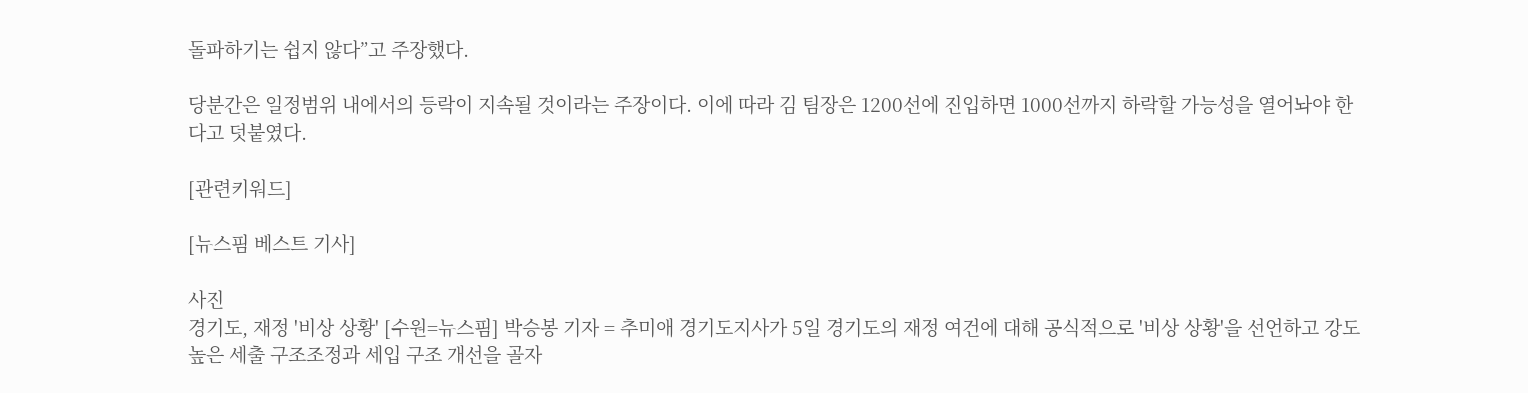돌파하기는 쉽지 않다”고 주장했다.

당분간은 일정범위 내에서의 등락이 지속될 것이라는 주장이다. 이에 따라 김 팀장은 1200선에 진입하면 1000선까지 하락할 가능성을 열어놔야 한다고 덧붙였다.

[관련키워드]

[뉴스핌 베스트 기사]

사진
경기도, 재정 '비상 상황' [수원=뉴스핌] 박승봉 기자 = 추미애 경기도지사가 5일 경기도의 재정 여건에 대해 공식적으로 '비상 상황'을 선언하고 강도 높은 세출 구조조정과 세입 구조 개선을 골자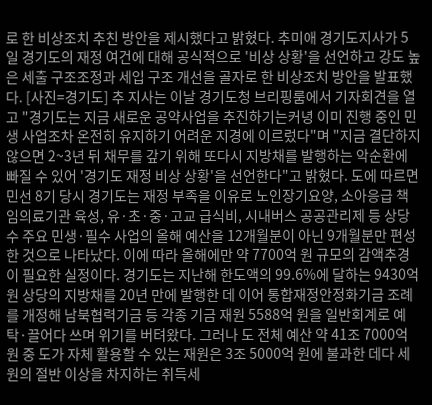로 한 비상조치 추친 방안을 제시했다고 밝혔다. 추미애 경기도지사가 5일 경기도의 재정 여건에 대해 공식적으로 '비상 상황'을 선언하고 강도 높은 세출 구조조정과 세입 구조 개선을 골자로 한 비상조치 방안을 발표했다. [사진=경기도] 추 지사는 이날 경기도청 브리핑룸에서 기자회견을 열고 "경기도는 지금 새로운 공약사업을 추진하기는커녕 이미 진행 중인 민생 사업조차 온전히 유지하기 어려운 지경에 이르렀다"며 "지금 결단하지 않으면 2~3년 뒤 채무를 갚기 위해 또다시 지방채를 발행하는 악순환에 빠질 수 있어 '경기도 재정 비상 상황'을 선언한다"고 밝혔다. 도에 따르면 민선 8기 당시 경기도는 재정 부족을 이유로 노인장기요양, 소아응급 책임의료기관 육성, 유·초·중·고교 급식비, 시내버스 공공관리제 등 상당수 주요 민생·필수 사업의 올해 예산을 12개월분이 아닌 9개월분만 편성한 것으로 나타났다. 이에 따라 올해에만 약 7700억 원 규모의 감액추경이 필요한 실정이다. 경기도는 지난해 한도액의 99.6%에 달하는 9430억 원 상당의 지방채를 20년 만에 발행한 데 이어 통합재정안정화기금 조례를 개정해 남북협력기금 등 각종 기금 재원 5588억 원을 일반회계로 예탁·끌어다 쓰며 위기를 버텨왔다. 그러나 도 전체 예산 약 41조 7000억 원 중 도가 자체 활용할 수 있는 재원은 3조 5000억 원에 불과한 데다 세원의 절반 이상을 차지하는 취득세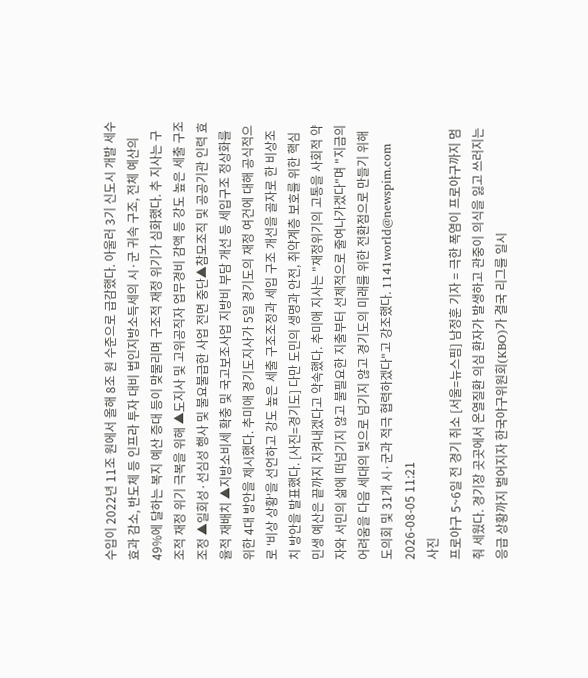수입이 2022년 11조 원에서 올해 8조 원 수준으로 급감했다. 아울러 3기 신도시 개발 세수 효과 감소, 반도체 등 인프라 투자 대비 법인지방소득세의 시·군 귀속 구조, 전체 예산의 49%에 달하는 복지 예산 증대 등이 맞물리며 구조적 재정 위기가 심화했다. 추 지사는 구조적 재정 위기 극복을 위해 ▲도지사 및 고위공직자 업무경비 감액 등 강도 높은 세출 구조조정 ▲일회성·선심성 행사 및 불요불급한 사업 전면 중단▲참모조직 및 공공기관 인력 효율적 재배치 ▲지방소비세 확충 및 국고보조사업 지방비 부담 개선 등 세입구조 정상화를 위한 4대 방안을 제시했다. 추미애 경기도지사가 5일 경기도의 재정 여건에 대해 공식적으로 '비상 상황'을 선언하고 강도 높은 세출 구조조정과 세입 구조 개선을 골자로 한 비상조치 방안을 발표했다. [사진=경기도] 다만 도민의 생명과 안전, 취약계층 보호를 위한 핵심 민생 예산은 끝까지 지켜내겠다고 약속했다. 추미애 지사는 "재정위기의 고통을 사회적 약자와 서민의 삶에 떠넘기지 않고 불필요한 지출부터 선제적으로 줄여나가겠다"며 "지금의 어려움을 다음 세대의 빚으로 넘기지 않고 경기도의 미래를 위한 전환점으로 만들기 위해 도의회 및 31개 시·군과 적극 협력하겠다"고 강조했다. 1141world@newspim.com 2026-08-05 11:21
사진
프로야구 5~6일 전 경기 취소 [서울=뉴스핌] 남정훈 기자 = 극한 폭염이 프로야구까지 멈춰 세웠다. 경기장 곳곳에서 온열질환 의심 환자가 발생하고 관중이 의식을 잃고 쓰러지는 응급 상황까지 벌어지자 한국야구위원회(KBO)가 결국 리그를 일시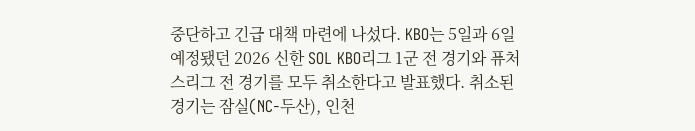중단하고 긴급 대책 마련에 나섰다. KBO는 5일과 6일 예정됐던 2026 신한 SOL KBO리그 1군 전 경기와 퓨처스리그 전 경기를 모두 취소한다고 발표했다. 취소된 경기는 잠실(NC-두산), 인천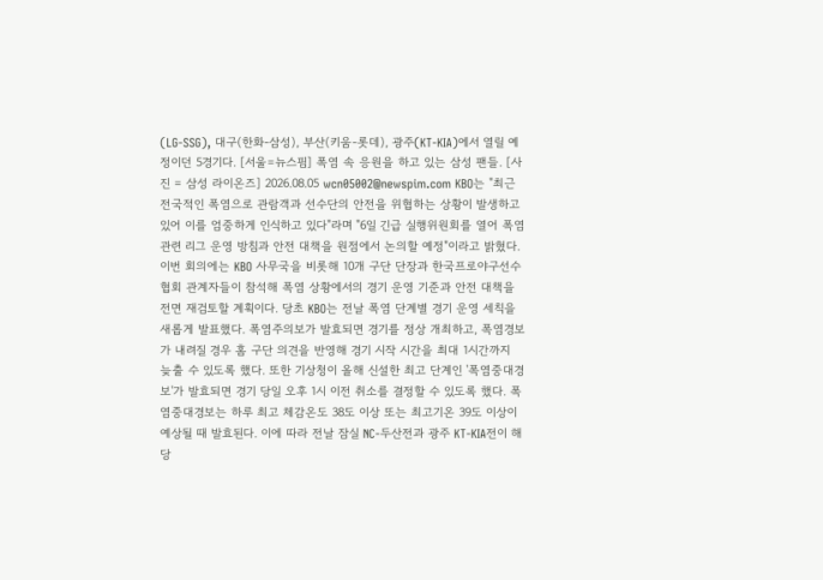(LG-SSG), 대구(한화-삼성), 부산(키움-롯데), 광주(KT-KIA)에서 열릴 예정이던 5경기다. [서울=뉴스핌] 폭염 속 응원을 하고 있는 삼성 팬들. [사진 = 삼성 라이온즈] 2026.08.05 wcn05002@newspim.com KBO는 "최근 전국적인 폭염으로 관람객과 선수단의 안전을 위협하는 상황이 발생하고 있어 이를 엄중하게 인식하고 있다"라며 "6일 긴급 실행위원회를 열어 폭염 관련 리그 운영 방침과 안전 대책을 원점에서 논의할 예정"이라고 밝혔다. 이번 회의에는 KBO 사무국을 비롯해 10개 구단 단장과 한국프로야구선수협회 관계자들이 참석해 폭염 상황에서의 경기 운영 기준과 안전 대책을 전면 재검토할 계획이다. 당초 KBO는 전날 폭염 단계별 경기 운영 세칙을 새롭게 발표했다. 폭염주의보가 발효되면 경기를 정상 개최하고, 폭염경보가 내려질 경우 홈 구단 의견을 반영해 경기 시작 시간을 최대 1시간까지 늦출 수 있도록 했다. 또한 기상청이 올해 신설한 최고 단계인 '폭염중대경보'가 발효되면 경기 당일 오후 1시 이전 취소를 결정할 수 있도록 했다. 폭염중대경보는 하루 최고 체감온도 38도 이상 또는 최고기온 39도 이상이 예상될 때 발효된다. 이에 따라 전날 잠실 NC-두산전과 광주 KT-KIA전이 해당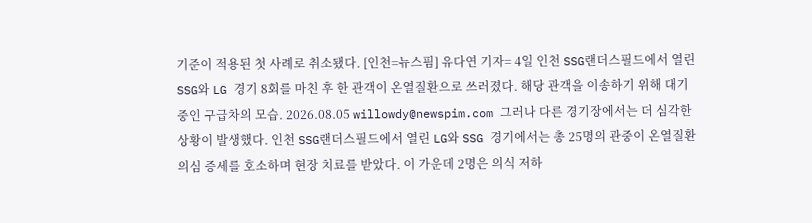기준이 적용된 첫 사례로 취소됐다. [인천=뉴스핌] 유다연 기자= 4일 인천 SSG랜더스필드에서 열린 SSG와 LG 경기 8회를 마친 후 한 관객이 온열질환으로 쓰러졌다. 해당 관객을 이송하기 위해 대기 중인 구급차의 모습. 2026.08.05 willowdy@newspim.com 그러나 다른 경기장에서는 더 심각한 상황이 발생했다. 인천 SSG랜더스필드에서 열린 LG와 SSG 경기에서는 총 25명의 관중이 온열질환 의심 증세를 호소하며 현장 치료를 받았다. 이 가운데 2명은 의식 저하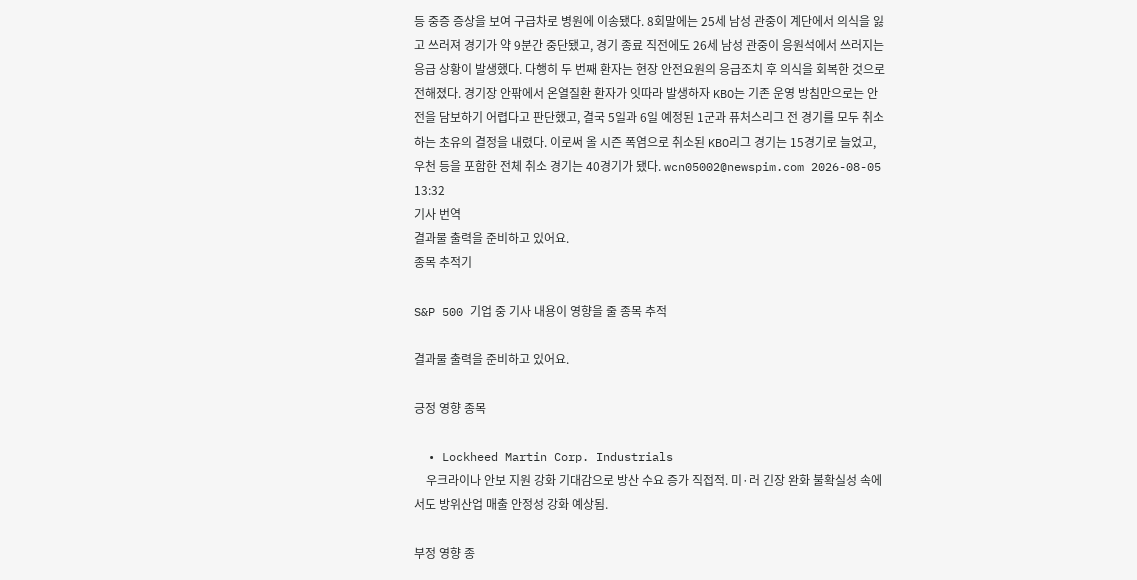등 중증 증상을 보여 구급차로 병원에 이송됐다. 8회말에는 25세 남성 관중이 계단에서 의식을 잃고 쓰러져 경기가 약 9분간 중단됐고, 경기 종료 직전에도 26세 남성 관중이 응원석에서 쓰러지는 응급 상황이 발생했다. 다행히 두 번째 환자는 현장 안전요원의 응급조치 후 의식을 회복한 것으로 전해졌다. 경기장 안팎에서 온열질환 환자가 잇따라 발생하자 KBO는 기존 운영 방침만으로는 안전을 담보하기 어렵다고 판단했고, 결국 5일과 6일 예정된 1군과 퓨처스리그 전 경기를 모두 취소하는 초유의 결정을 내렸다. 이로써 올 시즌 폭염으로 취소된 KBO리그 경기는 15경기로 늘었고, 우천 등을 포함한 전체 취소 경기는 40경기가 됐다. wcn05002@newspim.com 2026-08-05 13:32
기사 번역
결과물 출력을 준비하고 있어요.
종목 추적기

S&P 500 기업 중 기사 내용이 영향을 줄 종목 추적

결과물 출력을 준비하고 있어요.

긍정 영향 종목

  • Lockheed Martin Corp. Industrials
    우크라이나 안보 지원 강화 기대감으로 방산 수요 증가 직접적. 미·러 긴장 완화 불확실성 속에서도 방위산업 매출 안정성 강화 예상됨.

부정 영향 종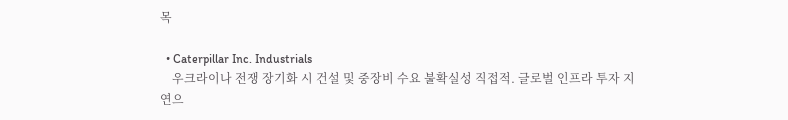목

  • Caterpillar Inc. Industrials
    우크라이나 전쟁 장기화 시 건설 및 중장비 수요 불확실성 직접적. 글로벌 인프라 투자 지연으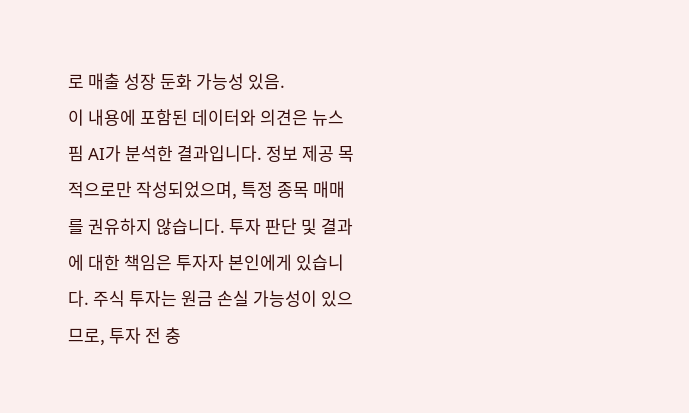로 매출 성장 둔화 가능성 있음.
이 내용에 포함된 데이터와 의견은 뉴스핌 AI가 분석한 결과입니다. 정보 제공 목적으로만 작성되었으며, 특정 종목 매매를 권유하지 않습니다. 투자 판단 및 결과에 대한 책임은 투자자 본인에게 있습니다. 주식 투자는 원금 손실 가능성이 있으므로, 투자 전 충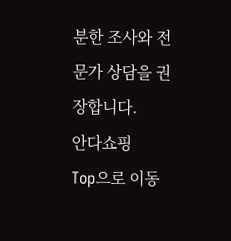분한 조사와 전문가 상담을 권장합니다.
안다쇼핑
Top으로 이동